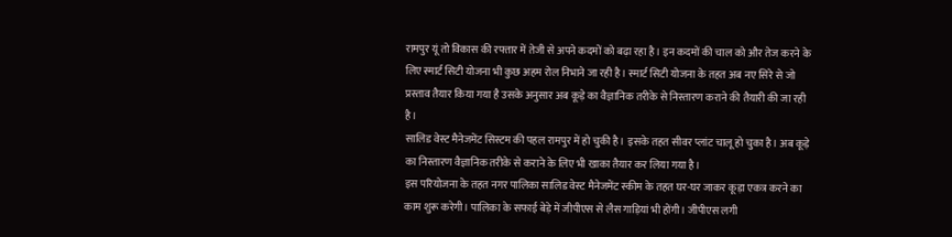रामपुर यूं तो विकास की रफ्तार में तेजी से अपने कदमों को बढ़ा रहा है। इन कदमों की चाल को और तेज करने के लिए स्मार्ट सिटी योजना भी कुछ अहम रोल निभाने जा रही है। स्मार्ट सिटी योजना के तहत अब नए सिरे से जो प्रस्ताव तैयार किया गया है उसके अनुसार अब कूड़े का वैज्ञानिक तरीके से निस्तारण कराने की तैयारी की जा रही है।
सालिड वेस्ट मैनेजमेंट सिस्टम की पहल रामपुर में हो चुकी है। इसके तहत सीवर प्लांट चालू हो चुका है। अब कूड़े का निस्तारण वैज्ञानिक तरीके से कराने के लिए भी खाका तैयार कर लिया गया है।
इस परियोजना के तहत नगर पालिका सालिड वेस्ट मैनेजमेंट स्कीम के तहत घर-घर जाकर कूड़ा एकत्र करने का काम शुरू करेगी। पालिका के सफाई बेड़े में जीपीएस से लैस गाड़ियां भी होंगी। जीपीएस लगी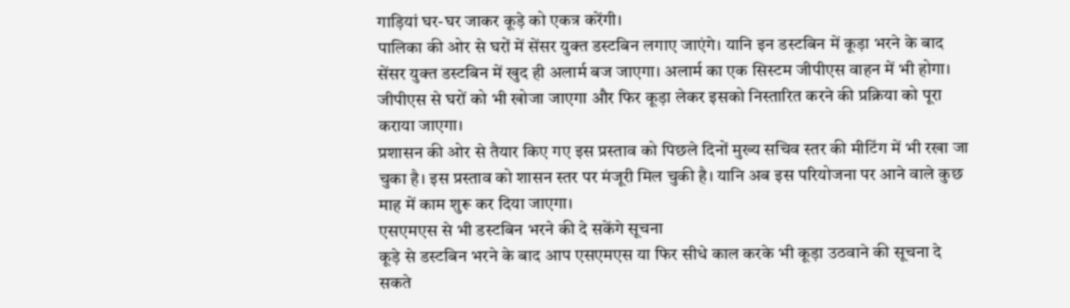गाड़ियां घर-घर जाकर कूड़े को एकत्र करेंगी।
पालिका की ओर से घरों में सेंसर युक्त डस्टबिन लगाए जाएंगे। यानि इन डस्टबिन में कूड़ा भरने के बाद सेंसर युक्त डस्टबिन में खुद ही अलार्म बज जाएगा। अलार्म का एक सिस्टम जीपीएस वाहन में भी होगा। जीपीएस से घरों को भी खोजा जाएगा और फिर कूड़ा लेकर इसको निस्तारित करने की प्रक्रिया को पूरा कराया जाएगा।
प्रशासन की ओर से तैयार किए गए इस प्रस्ताव को पिछले दिनों मुख्य सचिव स्तर की मीटिंग में भी रखा जा चुका है। इस प्रस्ताव को शासन स्तर पर मंजूरी मिल चुकी है। यानि अब इस परियोजना पर आने वाले कुछ माह में काम शुरू कर दिया जाएगा।
एसएमएस से भी डस्टबिन भरने की दे सकेंगे सूचना
कूड़े से डस्टबिन भरने के बाद आप एसएमएस या फिर सीधे काल करके भी कूड़ा उठवाने की सूचना दे सकते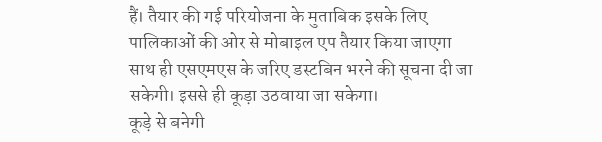हैं। तैयार की गई परियोजना के मुताबिक इसके लिए पालिकाओं की ओर से मोबाइल एप तैयार किया जाएगा साथ ही एसएमएस के जरिए डस्टबिन भरने की सूचना दी जा सकेगी। इससे ही कूड़ा उठवाया जा सकेगा।
कूड़े से बनेगी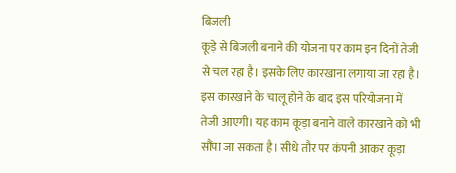बिजली
कूड़े से बिजली बनाने की योजना पर काम इन दिनों तेजी से चल रहा है। इसके लिए कारखाना लगाया जा रहा है। इस कारखाने के चालू होने के बाद इस परियोजना में तेजी आएगी। यह काम कूड़ा बनाने वाले कारखाने को भी सौंपा जा सकता है। सीधे तौर पर कंपनी आकर कूड़ा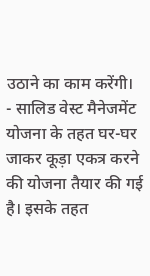उठाने का काम करेंगी।
- सालिड वेस्ट मैनेजमेंट योजना के तहत घर-घर जाकर कूड़ा एकत्र करने की योजना तैयार की गई है। इसके तहत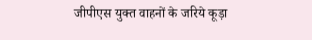जीपीएस युक्त वाहनों के जरिये कूड़ा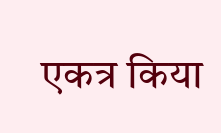एकत्र किया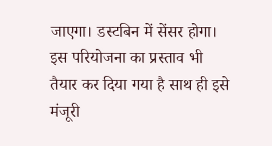जाएगा। डस्टबिन में सेंसर होगा। इस परियोजना का प्रस्ताव भी तैयार कर दिया गया है साथ ही इसे मंजूरी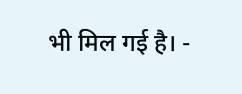भी मिल गई है। -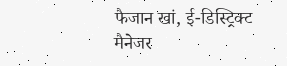फैजान खां, ई-डिस्ट्रिक्ट मैनेजर